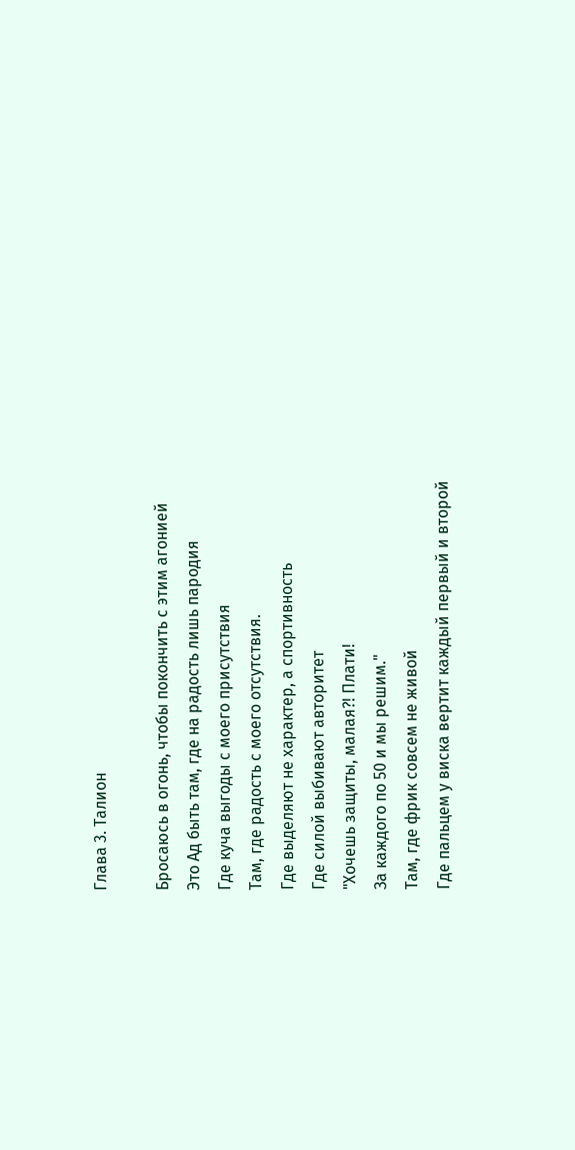Глава 3. Талион

Бросаюсь в огонь, чтобы покончить с этим агонией
Это Ад быть там, где на радость лишь пародия
Где куча выгоды с моего присутствия
Там, где радость с моего отсутствия.
Где выделяют не характер, а спортивность
Где силой выбивают авторитет
"Хочешь защиты, малая?! Плати!
За каждого по 50 и мы решим."
Там, где фрик совсем не живой
Где пальцем у виска вертит каждый первый и второй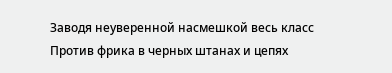Заводя неуверенной насмешкой весь класс
Против фрика в черных штанах и цепях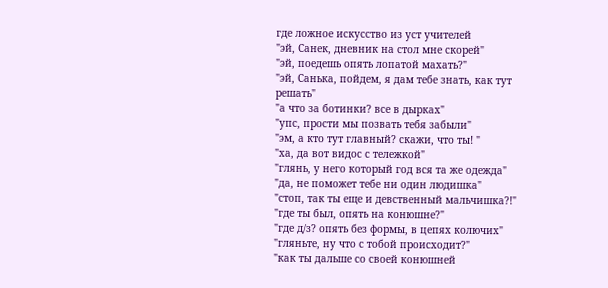где ложное искусство из уст учителей
"эй, Санек, дневник на стол мне скорей"
"эй, поедешь опять лопатой махать?"
"эй, Санька, пойдем, я дам тебе знать, как тут решать"
"а что за ботинки? все в дырках"
"упс, прости мы позвать тебя забыли"
"эм, а кто тут главный? скажи, что ты! "
"ха, да вот видос с тележкой"
"глянь, у него который год вся та же одежда"
"да, не поможет тебе ни один людишка"
"стоп, так ты еще и девственный мальчишка?!"
"где ты был, опять на конюшне?"
"где д/з? опять без формы, в цепях колючих"
"гляньте, ну что с тобой происходит?"
"как ты дальше со своей конюшней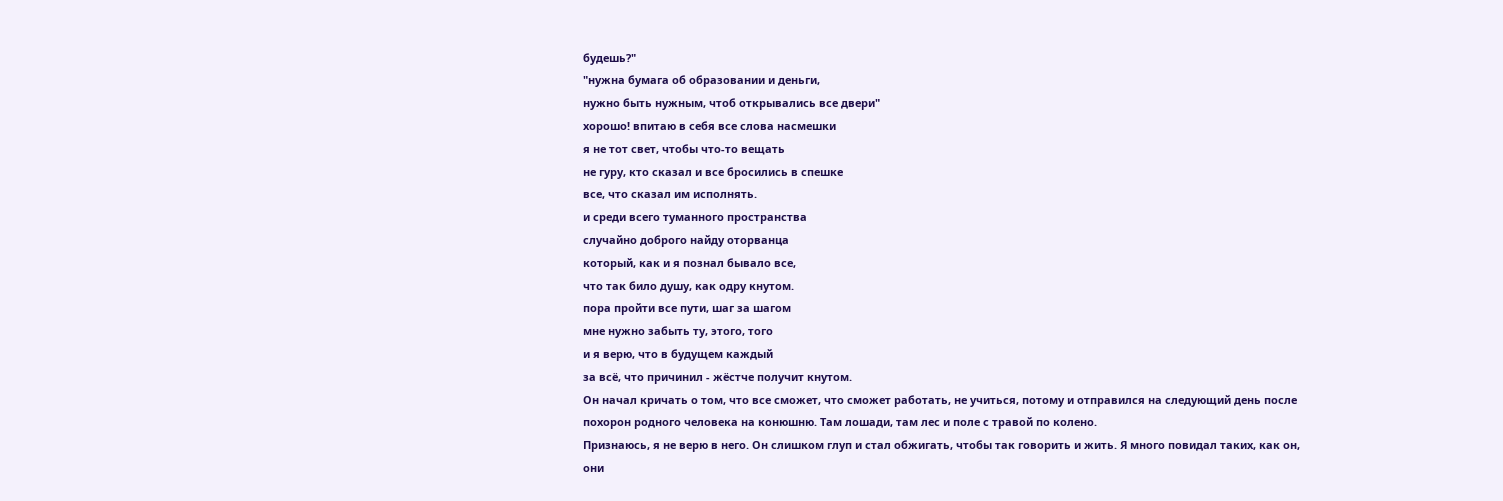будешь?"
"нужна бумага об образовании и деньги,
нужно быть нужным, чтоб открывались все двери"
хорошо! впитаю в себя все слова насмешки
я не тот свет, чтобы что-то вещать
не гуру, кто сказал и все бросились в спешке
все, что сказал им исполнять.
и среди всего туманного пространства
случайно доброго найду оторванца
который, как и я познал бывало все,
что так било душу, как одру кнутом.
пора пройти все пути, шаг за шагом
мне нужно забыть ту, этого, того
и я верю, что в будущем каждый
за всё, что причинил - жёстче получит кнутом.
Он начал кричать о том, что все сможет, что сможет работать, не учиться, потому и отправился на следующий день после похорон родного человека на конюшню. Там лошади, там лес и поле с травой по колено.
Признаюсь, я не верю в него. Он слишком глуп и стал обжигать, чтобы так говорить и жить. Я много повидал таких, как он, они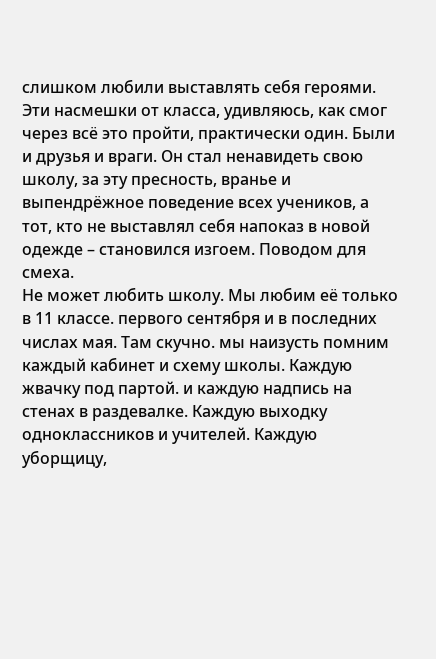слишком любили выставлять себя героями.
Эти насмешки от класса, удивляюсь, как смог через всё это пройти, практически один. Были и друзья и враги. Он стал ненавидеть свою школу, за эту пресность, вранье и выпендрёжное поведение всех учеников, а тот, кто не выставлял себя напоказ в новой одежде – становился изгоем. Поводом для смеха.
Не может любить школу. Мы любим её только в 11 классе. первого сентября и в последних числах мая. Там скучно. мы наизусть помним каждый кабинет и схему школы. Каждую жвачку под партой. и каждую надпись на стенах в раздевалке. Каждую выходку одноклассников и учителей. Каждую уборщицу,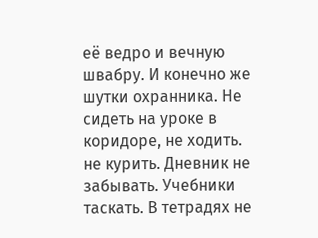её ведро и вечную швабру. И конечно же шутки охранника. Не сидеть на уроке в коридоре, не ходить. не курить. Дневник не забывать. Учебники таскать. В тетрадях не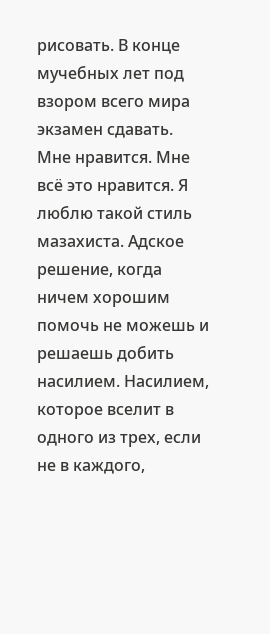рисовать. В конце мучебных лет под взором всего мира экзамен сдавать.
Мне нравится. Мне всё это нравится. Я люблю такой стиль мазахиста. Адское решение, когда ничем хорошим помочь не можешь и решаешь добить насилием. Насилием, которое вселит в одного из трех, если не в каждого,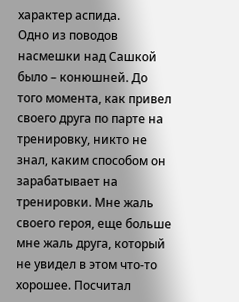характер аспида.
Одно из поводов насмешки над Сашкой было – конюшней. До того момента, как привел своего друга по парте на тренировку, никто не знал, каким способом он зарабатывает на тренировки. Мне жаль своего героя, еще больше мне жаль друга, который не увидел в этом что-то хорошее. Посчитал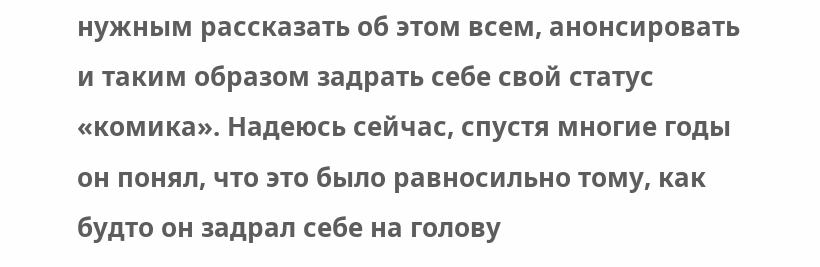нужным рассказать об этом всем, анонсировать и таким образом задрать себе свой статус «комика». Надеюсь сейчас, спустя многие годы он понял, что это было равносильно тому, как будто он задрал себе на голову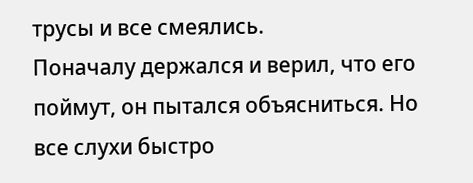трусы и все смеялись.
Поначалу держался и верил, что его поймут, он пытался объясниться. Но все слухи быстро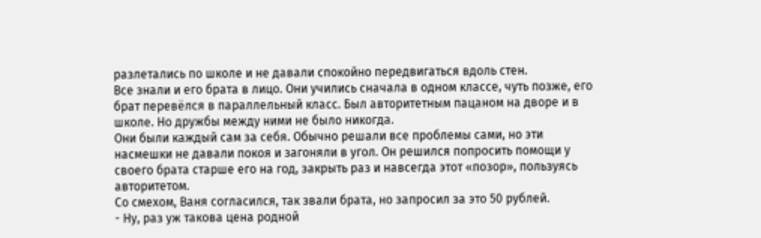разлетались по школе и не давали спокойно передвигаться вдоль стен.
Все знали и его брата в лицо. Они учились сначала в одном классе, чуть позже, его брат перевёлся в параллельный класс. Был авторитетным пацаном на дворе и в школе. Но дружбы между ними не было никогда.
Они были каждый сам за себя. Обычно решали все проблемы сами, но эти насмешки не давали покоя и загоняли в угол. Он решился попросить помощи у своего брата старше его на год, закрыть раз и навсегда этот «позор», пользуясь авторитетом.
Со смехом, Ваня согласился, так звали брата, но запросил за это 50 рублей.
- Ну, раз уж такова цена родной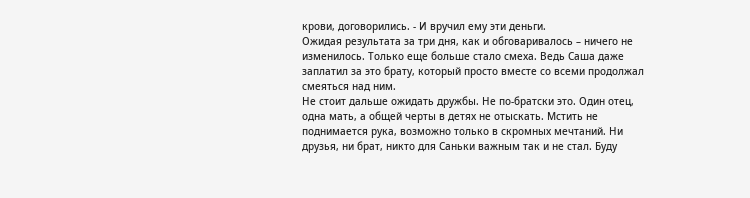крови, договорились. - И вручил ему эти деньги.
Ожидая результата за три дня, как и обговаривалось – ничего не изменилось. Только еще больше стало смеха. Ведь Саша даже заплатил за это брату, который просто вместе со всеми продолжал смеяться над ним.
Не стоит дальше ожидать дружбы. Не по-братски это. Один отец, одна мать, а общей черты в детях не отыскать. Мстить не поднимается рука, возможно только в скромных мечтаний. Ни друзья, ни брат, никто для Саньки важным так и не стал. Буду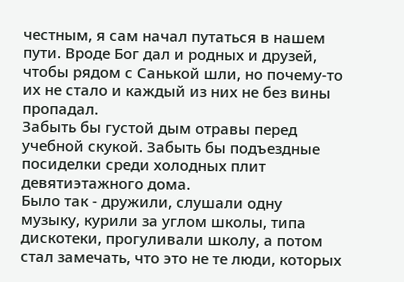честным, я сам начал путаться в нашем пути. Вроде Бог дал и родных и друзей, чтобы рядом с Санькой шли, но почему-то их не стало и каждый из них не без вины пропадал.
Забыть бы густой дым отравы перед учебной скукой. Забыть бы подъездные посиделки среди холодных плит девятиэтажного дома.
Было так - дружили, слушали одну музыку, курили за углом школы, типа дискотеки, прогуливали школу, а потом стал замечать, что это не те люди, которых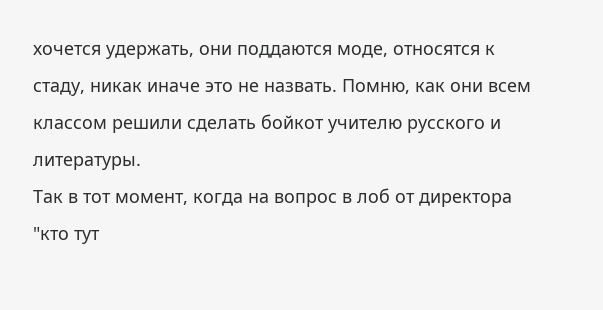хочется удержать, они поддаются моде, относятся к стаду, никак иначе это не назвать. Помню, как они всем классом решили сделать бойкот учителю русского и литературы.
Так в тот момент, когда на вопрос в лоб от директора "кто тут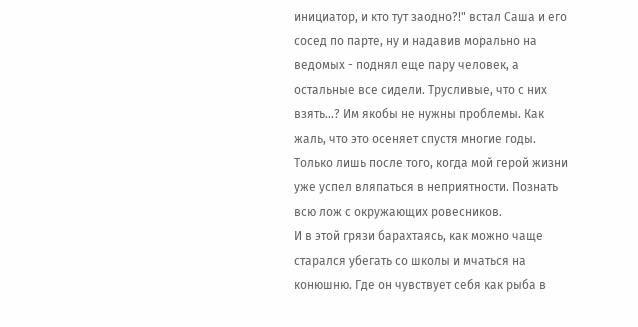инициатор, и кто тут заодно?!" встал Саша и его сосед по парте, ну и надавив морально на ведомых - поднял еще пару человек, а остальные все сидели. Трусливые, что с них взять…? Им якобы не нужны проблемы. Как жаль, что это осеняет спустя многие годы. Только лишь после того, когда мой герой жизни уже успел вляпаться в неприятности. Познать всю лож с окружающих ровесников.
И в этой грязи барахтаясь, как можно чаще старался убегать со школы и мчаться на конюшню. Где он чувствует себя как рыба в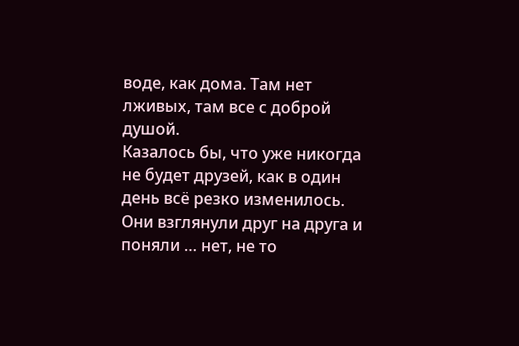воде, как дома. Там нет лживых, там все с доброй душой.
Казалось бы, что уже никогда не будет друзей, как в один день всё резко изменилось. Они взглянули друг на друга и поняли … нет, не то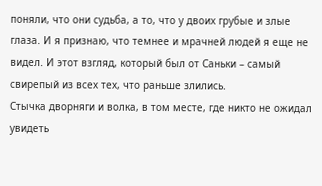поняли, что они судьба, а то, что у двоих грубые и злые глаза. И я признаю, что темнее и мрачней людей я еще не видел. И этот взгляд, который был от Саньки – самый свирепый из всех тех, что раньше злились.
Стычка дворняги и волка, в том месте, где никто не ожидал увидеть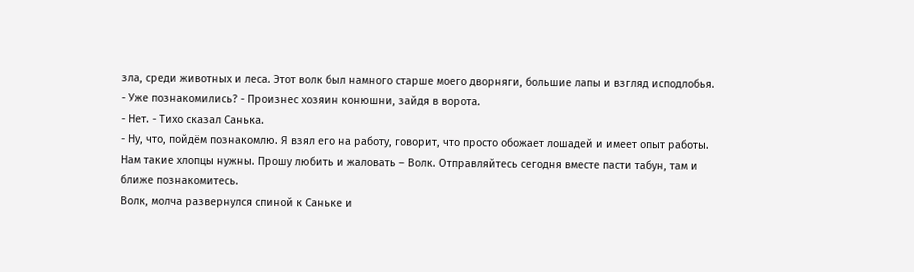зла, среди животных и леса. Этот волк был намного старше моего дворняги, большие лапы и взгляд исподлобья.
- Уже познакомились? - Произнес хозяин конюшни, зайдя в ворота.
- Нет. - Тихо сказал Санька.
- Ну, что, пойдём познакомлю. Я взял его на работу, говорит, что просто обожает лошадей и имеет опыт работы. Нам такие хлопцы нужны. Прошу любить и жаловать – Волк. Отправляйтесь сегодня вместе пасти табун, там и ближе познакомитесь.
Волк, молча развернулся спиной к Саньке и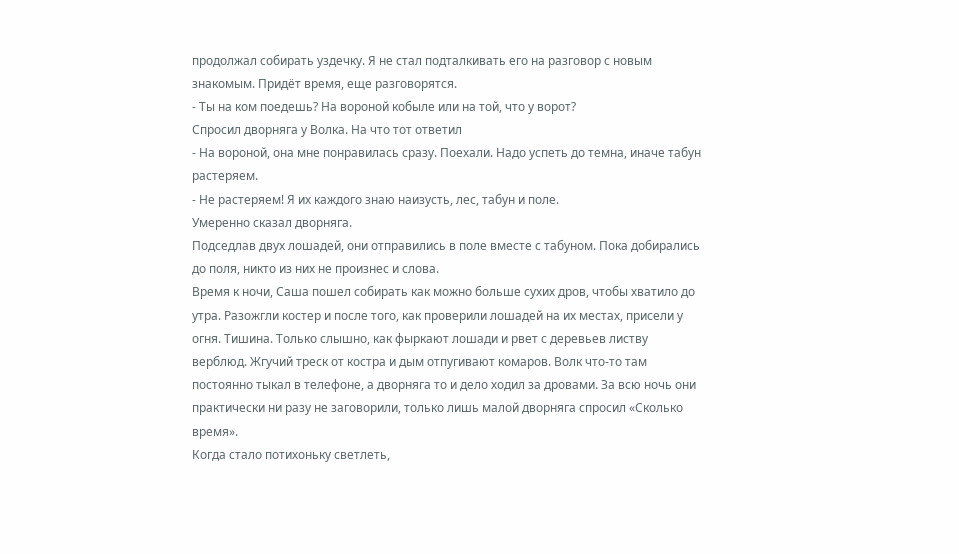продолжал собирать уздечку. Я не стал подталкивать его на разговор с новым знакомым. Придёт время, еще разговорятся.
- Ты на ком поедешь? На вороной кобыле или на той, что у ворот?
Спросил дворняга у Волка. На что тот ответил
- На вороной, она мне понравилась сразу. Поехали. Надо успеть до темна, иначе табун растеряем.
- Не растеряем! Я их каждого знаю наизусть, лес, табун и поле.
Умеренно сказал дворняга.
Подседлав двух лошадей, они отправились в поле вместе с табуном. Пока добирались до поля, никто из них не произнес и слова.
Время к ночи, Саша пошел собирать как можно больше сухих дров, чтобы хватило до утра. Разожгли костер и после того, как проверили лошадей на их местах, присели у огня. Тишина. Только слышно, как фыркают лошади и рвет с деревьев листву верблюд. Жгучий треск от костра и дым отпугивают комаров. Волк что-то там постоянно тыкал в телефоне, а дворняга то и дело ходил за дровами. За всю ночь они практически ни разу не заговорили, только лишь малой дворняга спросил «Сколько время».
Когда стало потихоньку светлеть,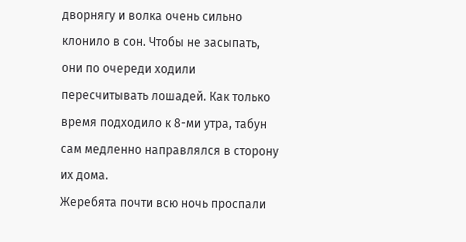дворнягу и волка очень сильно клонило в сон. Чтобы не засыпать, они по очереди ходили пересчитывать лошадей. Как только время подходило к 8-ми утра, табун сам медленно направлялся в сторону их дома.
Жеребята почти всю ночь проспали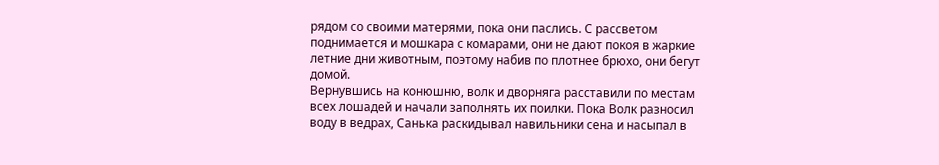рядом со своими матерями, пока они паслись. С рассветом поднимается и мошкара с комарами, они не дают покоя в жаркие летние дни животным, поэтому набив по плотнее брюхо, они бегут домой.
Вернувшись на конюшню, волк и дворняга расставили по местам всех лошадей и начали заполнять их поилки. Пока Волк разносил воду в ведрах, Санька раскидывал навильники сена и насыпал в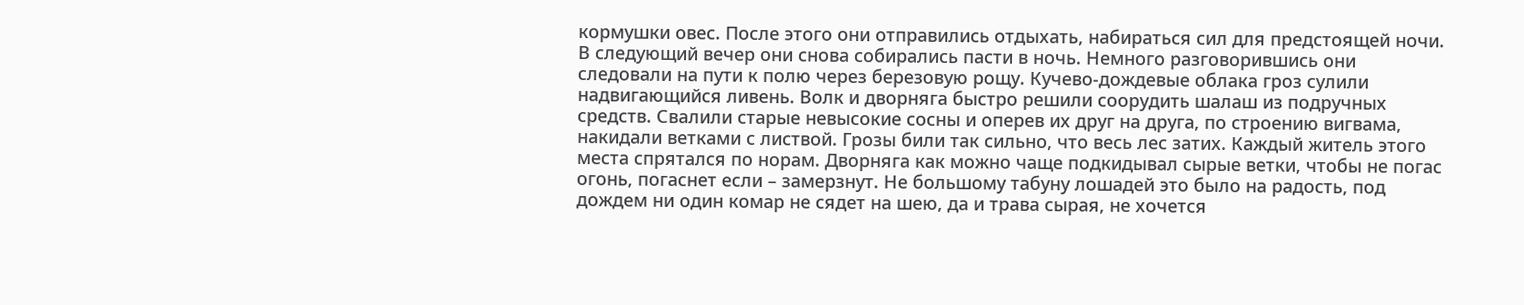кормушки овес. После этого они отправились отдыхать, набираться сил для предстоящей ночи.
В следующий вечер они снова собирались пасти в ночь. Немного разговорившись они следовали на пути к полю через березовую рощу. Кучево-дождевые облака гроз сулили надвигающийся ливень. Волк и дворняга быстро решили соорудить шалаш из подручных средств. Свалили старые невысокие сосны и оперев их друг на друга, по строению вигвама, накидали ветками с листвой. Грозы били так сильно, что весь лес затих. Каждый житель этого места спрятался по норам. Дворняга как можно чаще подкидывал сырые ветки, чтобы не погас огонь, погаснет если – замерзнут. Не большому табуну лошадей это было на радость, под дождем ни один комар не сядет на шею, да и трава сырая, не хочется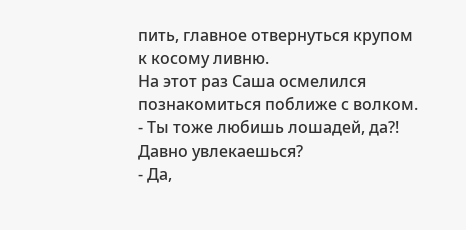пить, главное отвернуться крупом к косому ливню.
На этот раз Саша осмелился познакомиться поближе с волком.
- Ты тоже любишь лошадей, да?! Давно увлекаешься?
- Да,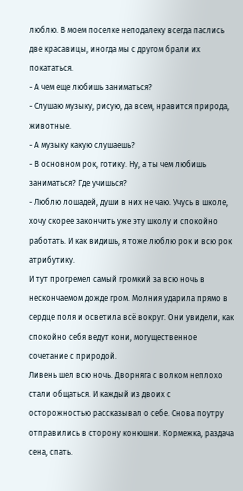люблю. В моем поселке неподалеку всегда паслись две красавицы, иногда мы с другом брали их покататься.
- А чем еще любишь заниматься?
- Слушаю музыку, рисую, да всем, нравится природа, животные.
- А музыку какую слушаешь?
- В основном рок, готику. Ну, а ты чем любишь заниматься? Где учишься?
- Люблю лошадей, души в них не чаю. Учусь в школе, хочу скорее закончить уже эту школу и спокойно работать. И как видишь, я тоже люблю рок и всю рок атрибутику.
И тут прогремел самый громкий за всю ночь в нескончаемом дожде гром. Молния ударила прямо в сердце поля и осветила всё вокруг. Они увидели, как спокойно себя ведут кони, могущественное сочетание с природой.
Ливень шел всю ночь. Дворняга с волком неплохо стали общаться. И каждый из двоих с осторожностью рассказывал о себе. Снова поутру отправились в сторону конюшни. Кормежка, раздача сена, спать.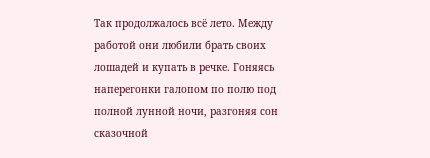Так продолжалось всё лето. Между работой они любили брать своих лошадей и купать в речке. Гоняясь наперегонки галопом по полю под полной лунной ночи, разгоняя сон сказочной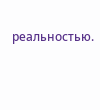реальностью.